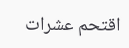اقتحم عشرات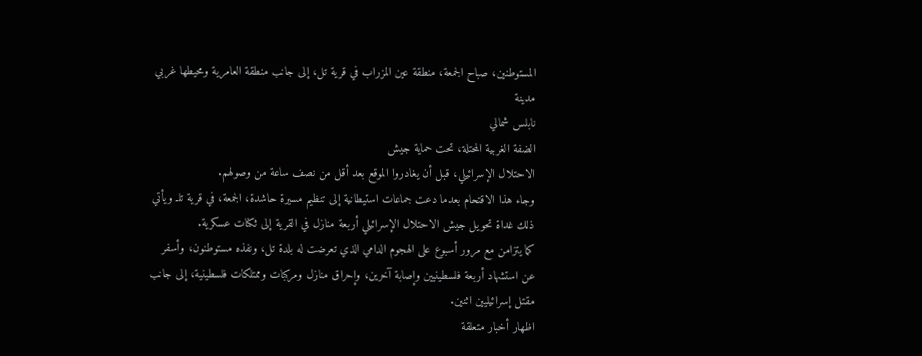المستوطنين، صباح الجمعة، منطقة عين المزراب في قرية تل، إلى جانب منطقة العامرية ومحيطها غربي مدينة
نابلس شمالي
الضفة الغربية المحتلة، تحت حماية جيش
الاحتلال الإسرائيلي، قبل أن يغادروا الموقع بعد أقل من نصف ساعة من وصولهم.
وجاء هذا الاقتحام بعدما دعت جماعات استيطانية إلى تنظيم مسيرة حاشدة، الجمعة، في قرية تلـ ويأتي ذلك غداة تحويل جيش الاحتلال الإسرائيلي أربعة منازل في القرية إلى ثكنات عسكرية.
كما يتزامن مع مرور أسبوع على الهجوم الدامي الذي تعرضت له بلدة تل، ونفذه مستوطنون، وأسفر عن استشهاد أربعة فلسطينيين وإصابة آخرين، وإحراق منازل ومركبات وممتلكات فلسطينية، إلى جانب مقتل إسرائيليين اثنين.
اظهار أخبار متعلقة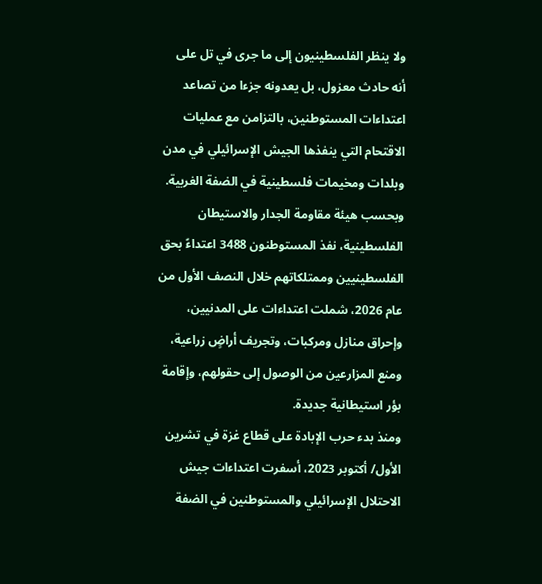ولا ينظر الفلسطينيون إلى ما جرى في تل على أنه حادث معزول، بل يعدونه جزءا من تصاعد اعتداءات المستوطنين، بالتزامن مع عمليات الاقتحام التي ينفذها الجيش الإسرائيلي في مدن وبلدات ومخيمات فلسطينية في الضفة الغربية.
وبحسب هيئة مقاومة الجدار والاستيطان الفلسطينية، نفذ المستوطنون 3488 اعتداءً بحق الفلسطينيين وممتلكاتهم خلال النصف الأول من عام 2026، شملت اعتداءات على المدنيين، وإحراق منازل ومركبات، وتجريف أراضٍ زراعية، ومنع المزارعين من الوصول إلى حقولهم، وإقامة بؤر استيطانية جديدة.
ومنذ بدء حرب الإبادة على قطاع غزة في تشرين الأول/ أكتوبر 2023، أسفرت اعتداءات جيش الاحتلال الإسرائيلي والمستوطنين في الضفة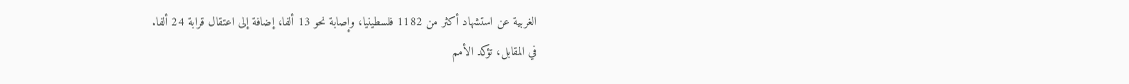الغربية عن استشهاد أكثر من 1182 فلسطينيا، وإصابة نحو 13 ألفا، إضافة إلى اعتقال قرابة 24 ألفا.
في المقابل، تؤكد الأمم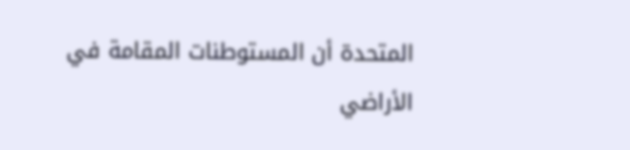المتحدة أن المستوطنات المقامة في الأراضي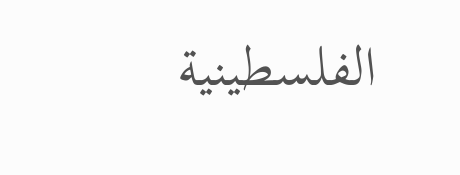الفلسطينية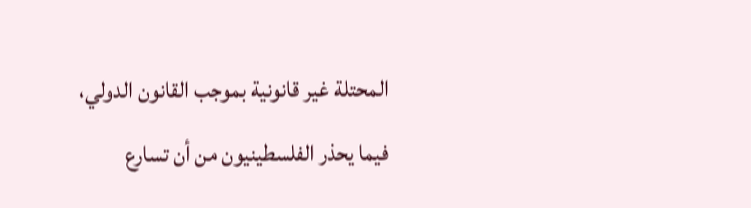المحتلة غير قانونية بموجب القانون الدولي، فيما يحذر الفلسطينيون من أن تسارع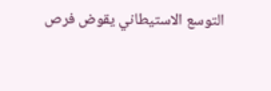التوسع الاستيطاني يقوض فرص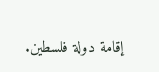إقامة دولة فلسطين.